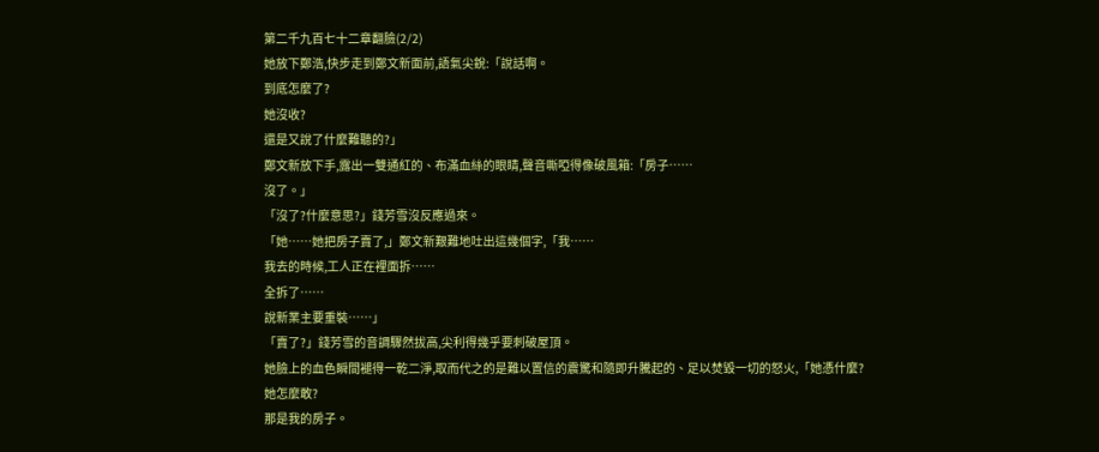第二千九百七十二章翻臉(2/2)
她放下鄭浩,快步走到鄭文新面前,語氣尖銳:「說話啊。
到底怎麼了?
她沒收?
還是又說了什麼難聽的?」
鄭文新放下手,露出一雙通紅的、布滿血絲的眼睛,聲音嘶啞得像破風箱:「房子……
沒了。」
「沒了?什麼意思?」錢芳雪沒反應過來。
「她……她把房子賣了,」鄭文新艱難地吐出這幾個字,「我……
我去的時候,工人正在裡面拆……
全拆了……
說新業主要重裝……」
「賣了?」錢芳雪的音調驟然拔高,尖利得幾乎要刺破屋頂。
她臉上的血色瞬間褪得一乾二淨,取而代之的是難以置信的震驚和隨即升騰起的、足以焚毀一切的怒火,「她憑什麼?
她怎麼敢?
那是我的房子。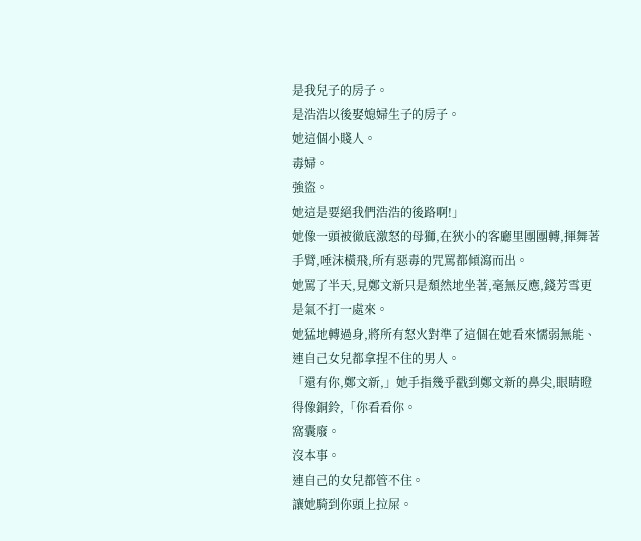是我兒子的房子。
是浩浩以後娶媳婦生子的房子。
她這個小賤人。
毒婦。
強盜。
她這是要絕我們浩浩的後路啊!」
她像一頭被徹底激怒的母獅,在狹小的客廳里團團轉,揮舞著手臂,唾沫橫飛,所有惡毒的咒罵都傾瀉而出。
她罵了半天,見鄭文新只是頹然地坐著,毫無反應,錢芳雪更是氣不打一處來。
她猛地轉過身,將所有怒火對準了這個在她看來懦弱無能、連自己女兒都拿捏不住的男人。
「還有你,鄭文新,」她手指幾乎戳到鄭文新的鼻尖,眼睛瞪得像銅鈴,「你看看你。
窩囊廢。
沒本事。
連自己的女兒都管不住。
讓她騎到你頭上拉屎。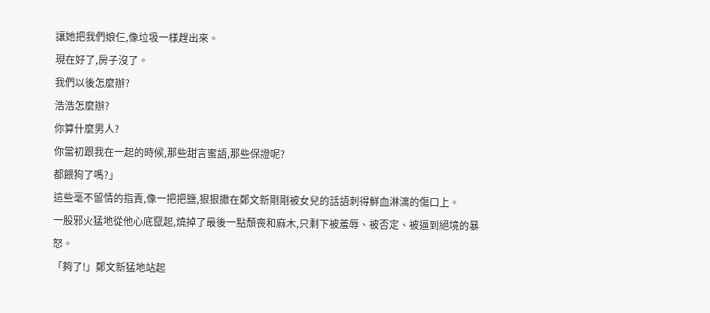讓她把我們娘仨,像垃圾一樣趕出來。
現在好了,房子沒了。
我們以後怎麼辦?
浩浩怎麼辦?
你算什麼男人?
你當初跟我在一起的時候,那些甜言蜜語,那些保證呢?
都餵狗了嗎?」
這些毫不留情的指責,像一把把鹽,狠狠撒在鄭文新剛剛被女兒的話語刺得鮮血淋漓的傷口上。
一股邪火猛地從他心底竄起,燒掉了最後一點頹喪和麻木,只剩下被羞辱、被否定、被逼到絕境的暴怒。
「夠了!」鄭文新猛地站起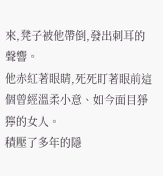來,凳子被他帶倒,發出刺耳的聲響。
他赤紅著眼睛,死死盯著眼前這個曾經溫柔小意、如今面目猙獰的女人。
積壓了多年的隱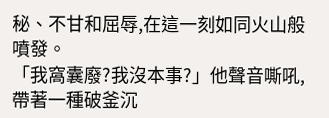秘、不甘和屈辱,在這一刻如同火山般噴發。
「我窩囊廢?我沒本事?」他聲音嘶吼,帶著一種破釜沉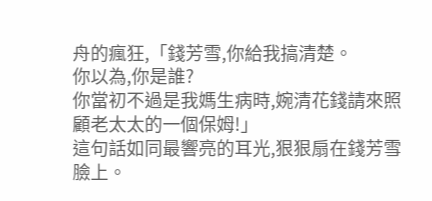舟的瘋狂,「錢芳雪,你給我搞清楚。
你以為,你是誰?
你當初不過是我媽生病時,婉清花錢請來照顧老太太的一個保姆!」
這句話如同最響亮的耳光,狠狠扇在錢芳雪臉上。